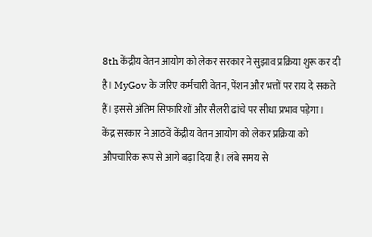8th केंद्रीय वेतन आयोग को लेकर सरकार ने सुझाव प्रक्रिया शुरू कर दी है। MyGov के जरिए कर्मचारी वेतन, पेंशन और भत्तों पर राय दे सकते हैं। इससे अंतिम सिफारिशों और सैलरी ढांचे पर सीधा प्रभाव पड़ेगा।
केंद्र सरकार ने आठवें केंद्रीय वेतन आयोग को लेकर प्रक्रिया को औपचारिक रूप से आगे बढ़ा दिया है। लंबे समय से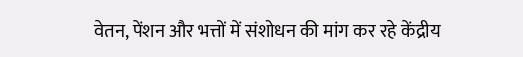वेतन, पेंशन और भत्तों में संशोधन की मांग कर रहे केंद्रीय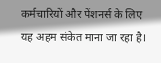कर्मचारियों और पेंशनर्स के लिए यह अहम संकेत माना जा रहा है।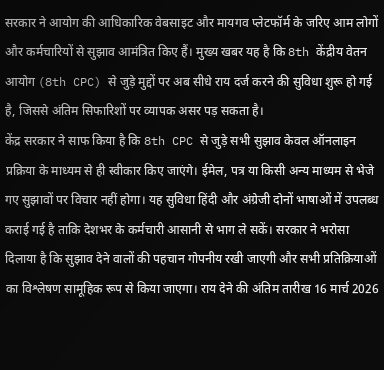सरकार ने आयोग की आधिकारिक वेबसाइट और मायगव प्लेटफॉर्म के जरिए आम लोगों और कर्मचारियों से सुझाव आमंत्रित किए हैं। मुख्य खबर यह है कि 8th केंद्रीय वेतन आयोग (8th CPC) से जुड़े मुद्दों पर अब सीधे राय दर्ज करने की सुविधा शुरू हो गई है, जिससे अंतिम सिफारिशों पर व्यापक असर पड़ सकता है।
केंद्र सरकार ने साफ किया है कि 8th CPC से जुड़े सभी सुझाव केवल ऑनलाइन प्रक्रिया के माध्यम से ही स्वीकार किए जाएंगे। ईमेल, पत्र या किसी अन्य माध्यम से भेजे गए सुझावों पर विचार नहीं होगा। यह सुविधा हिंदी और अंग्रेजी दोनों भाषाओं में उपलब्ध कराई गई है ताकि देशभर के कर्मचारी आसानी से भाग ले सकें। सरकार ने भरोसा दिलाया है कि सुझाव देने वालों की पहचान गोपनीय रखी जाएगी और सभी प्रतिक्रियाओं का विश्लेषण सामूहिक रूप से किया जाएगा। राय देने की अंतिम तारीख 16 मार्च 2026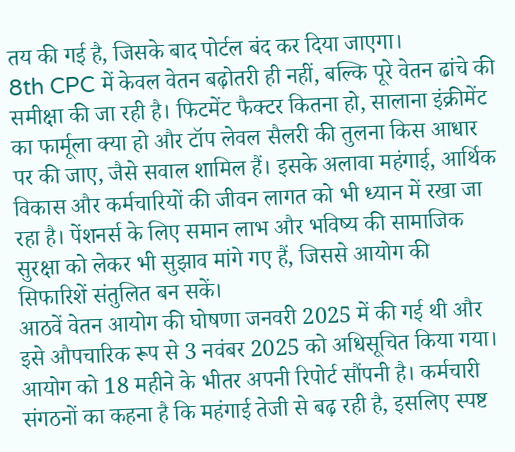तय की गई है, जिसके बाद पोर्टल बंद कर दिया जाएगा।
8th CPC में केवल वेतन बढ़ोतरी ही नहीं, बल्कि पूरे वेतन ढांचे की समीक्षा की जा रही है। फिटमेंट फैक्टर कितना हो, सालाना इंक्रीमेंट का फार्मूला क्या हो और टॉप लेवल सैलरी की तुलना किस आधार पर की जाए, जैसे सवाल शामिल हैं। इसके अलावा महंगाई, आर्थिक विकास और कर्मचारियों की जीवन लागत को भी ध्यान में रखा जा रहा है। पेंशनर्स के लिए समान लाभ और भविष्य की सामाजिक सुरक्षा को लेकर भी सुझाव मांगे गए हैं, जिससे आयोग की सिफारिशें संतुलित बन सकें।
आठवें वेतन आयोग की घोषणा जनवरी 2025 में की गई थी और इसे औपचारिक रूप से 3 नवंबर 2025 को अधिसूचित किया गया। आयोग को 18 महीने के भीतर अपनी रिपोर्ट सौंपनी है। कर्मचारी संगठनों का कहना है कि महंगाई तेजी से बढ़ रही है, इसलिए स्पष्ट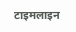टाइमलाइन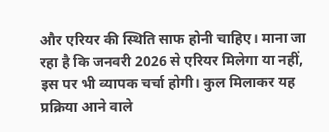और एरियर की स्थिति साफ होनी चाहिए। माना जा रहा है कि जनवरी 2026 से एरियर मिलेगा या नहीं, इस पर भी व्यापक चर्चा होगी। कुल मिलाकर यह प्रक्रिया आने वाले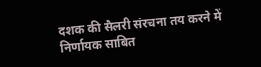दशक की सैलरी संरचना तय करने में निर्णायक साबित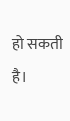हो सकती है।